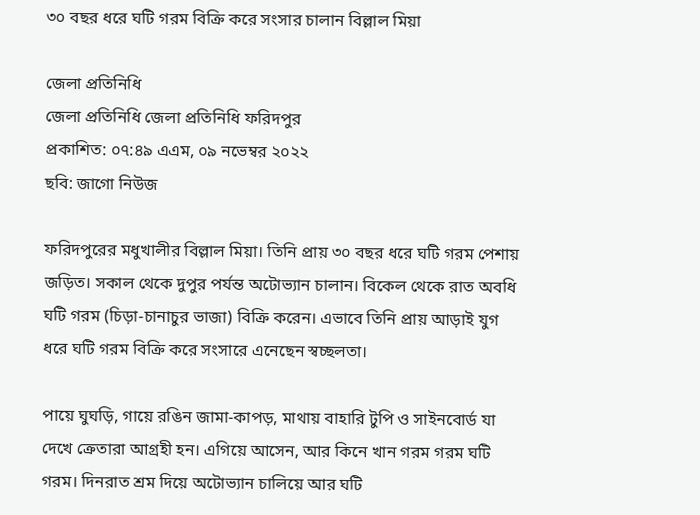৩০ বছর ধরে ঘটি গরম বিক্রি করে সংসার চালান বিল্লাল মিয়া

জেলা প্রতিনিধি
জেলা প্রতিনিধি জেলা প্রতিনিধি ফরিদপুর
প্রকাশিত: ০৭:৪৯ এএম, ০৯ নভেম্বর ২০২২
ছবি: জাগো নিউজ

ফরিদপুরের মধুখালীর বিল্লাল মিয়া। তিনি প্রায় ৩০ বছর ধরে ঘটি গরম পেশায় জড়িত। সকাল থেকে দুপুর পর্যন্ত অটোভ্যান চালান। বিকেল থেকে রাত অবধি ঘটি গরম (চিড়া-চানাচুর ভাজা) বিক্রি করেন। এভাবে তিনি প্রায় আড়াই যুগ ধরে ঘটি গরম বিক্রি করে সংসারে এনেছেন স্বচ্ছলতা।

পায়ে ঘুঘড়ি, গায়ে রঙিন জামা-কাপড়, মাথায় বাহারি টুপি ও সাইনবোর্ড যা দেখে ক্রেতারা আগ্রহী হন। এগিয়ে আসেন, আর কিনে খান গরম গরম ঘটি গরম। দিনরাত শ্রম দিয়ে অটোভ্যান চালিয়ে আর ঘটি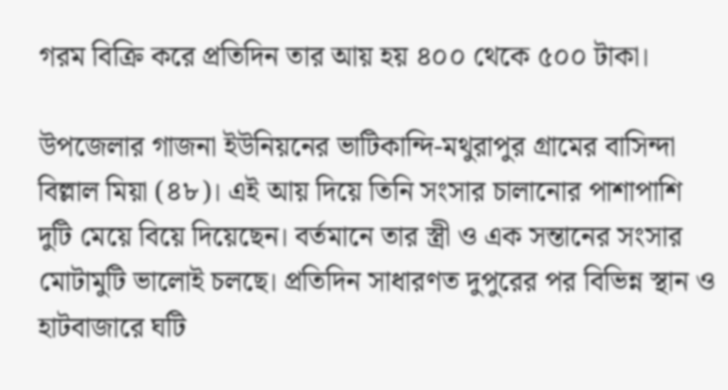গরম বিক্রি করে প্রতিদিন তার আয় হয় ৪০০ থেকে ৫০০ টাকা।

উপজেলার গাজনা ইউনিয়নের ভাটিকান্দি-মথুরাপুর গ্রামের বাসিন্দা বিল্লাল মিয়া (৪৮)। এই আয় দিয়ে তিনি সংসার চালানোর পাশাপাশি দুটি মেয়ে বিয়ে দিয়েছেন। বর্তমানে তার স্ত্রী ও এক সন্তানের সংসার মোটামুটি ভালোই চলছে। প্রতিদিন সাধারণত দুপুরের পর বিভিন্ন স্থান ও হাটবাজারে ঘটি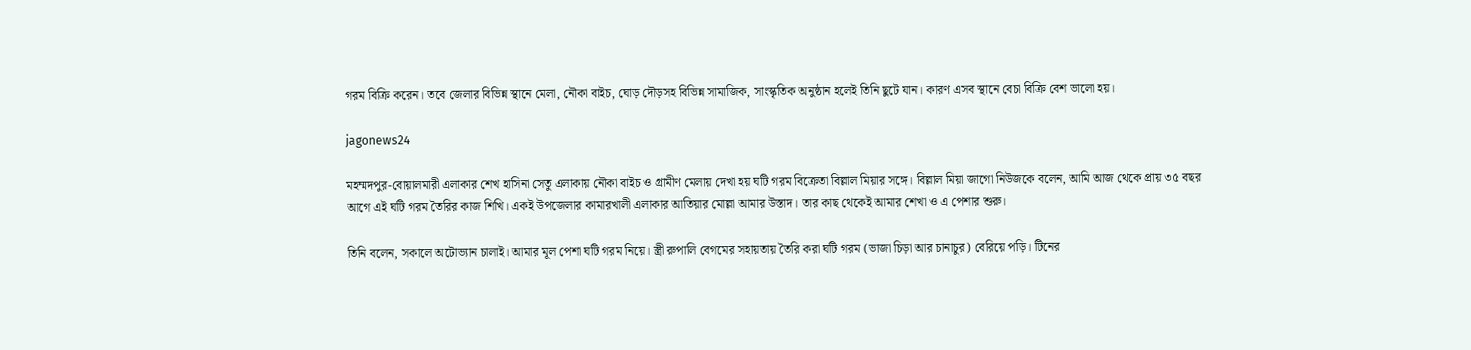গরম বিক্রি করেন। তবে জেলার বিভিন্ন স্থানে মেলা, নৌকা বাইচ, ঘোড় দৌড়সহ বিভিন্ন সামাজিক, সাংস্কৃতিক অনুষ্ঠান হলেই তিনি ছুটে যান। কারণ এসব স্থানে বেচা বিক্রি বেশ ভালো হয়।

jagonews24

মহম্মদপুর-বোয়ালমারী এলাকার শেখ হাসিনা সেতু এলাকায় নৌকা বাইচ ও গ্রামীণ মেলায় দেখা হয় ঘটি গরম বিক্রেতা বিল্লাল মিয়ার সঙ্গে। বিল্লাল মিয়া জাগো নিউজকে বলেন, আমি আজ থেকে প্রায় ৩৫ বছর আগে এই ঘটি গরম তৈরির কাজ শিখি। একই উপজেলার কামারখালী এলাকার আতিয়ার মোল্লা আমার উস্তাদ। তার কাছ থেকেই আমার শেখা ও এ পেশার শুরু।

তিনি বলেন, সকালে অটোভ্যান চালাই। আমার মূল পেশা ঘটি গরম নিয়ে। স্ত্রী রুপালি বেগমের সহায়তায় তৈরি করা ঘটি গরম (ভাজা চিড়া আর চানাচুর) বেরিয়ে পড়ি। টিনের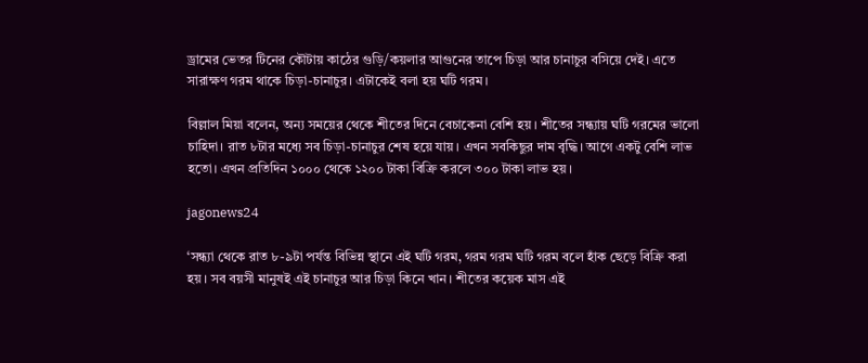ড্রামের ভেতর টিনের কৌটায় কাঠের গুড়ি/কয়লার আগুনের তাপে চিড়া আর চানাচুর বসিয়ে দেই। এতে সারাক্ষণ গরম থাকে চিড়া-চানাচুর। এটাকেই বলা হয় ঘটি গরম।

বিল্লাল মিয়া বলেন, অন্য সময়ের থেকে শীতের দিনে বেচাকেনা বেশি হয়। শীতের সন্ধ্যায় ঘটি গরমের ভালো চাহিদা। রাত ৮টার মধ্যে সব চিড়া-চানাচুর শেষ হয়ে যায়। এখন সবকিছুর দাম বৃদ্ধি। আগে একটু বেশি লাভ হতো। এখন প্রতিদিন ১০০০ থেকে ১২০০ টাকা বিক্রি করলে ৩০০ টাকা লাভ হয়।

jagonews24

‘সন্ধ্যা থেকে রাত ৮-৯টা পর্যন্ত বিভিন্ন স্থানে এই ঘটি গরম, গরম গরম ঘটি গরম বলে হাঁক ছেড়ে বিক্রি করা হয়। সব বয়সী মানুষই এই চানাচুর আর চিড়া কিনে খান। শীতের কয়েক মাস এই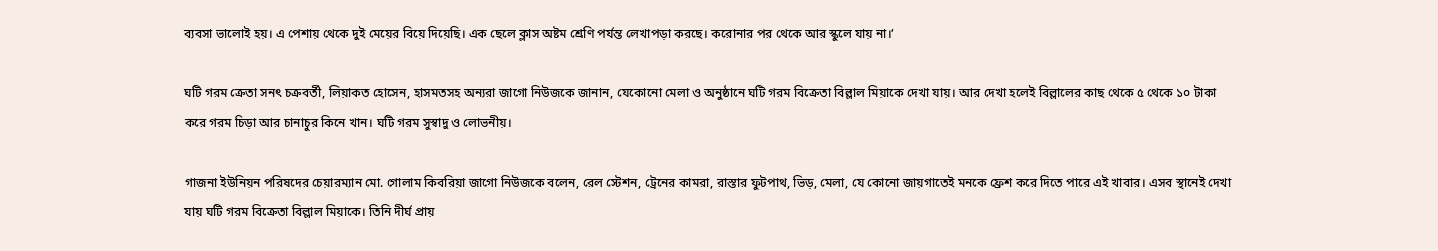ব্যবসা ভালোই হয়। এ পেশায় থেকে দুই মেয়ের বিয়ে দিয়েছি। এক ছেলে ক্লাস অষ্টম শ্রেণি পর্যন্ত লেখাপড়া করছে। করোনার পর থেকে আর স্কুলে যায় না।’

ঘটি গরম ক্রেতা সনৎ চক্রবর্তী, লিয়াকত হোসেন, হাসমতসহ অন্যরা জাগো নিউজকে জানান, যেকোনো মেলা ও অনুষ্ঠানে ঘটি গরম বিক্রেতা বিল্লাল মিয়াকে দেখা যায়। আর দেখা হলেই বিল্লালের কাছ থেকে ৫ থেকে ১০ টাকা করে গরম চিড়া আর চানাচুর কিনে খান। ঘটি গরম সুস্বাদু ও লোভনীয়।

গাজনা ইউনিয়ন পরিষদের চেয়ারম্যান মো. গোলাম কিবরিয়া জাগো নিউজকে বলেন, রেল স্টেশন, ট্রেনের কামরা, রাস্তার ফুটপাথ, ভিড়, মেলা, যে কোনো জায়গাতেই মনকে ফ্রেশ করে দিতে পারে এই খাবার। এসব স্থানেই দেখা যায় ঘটি গরম বিক্রেতা বিল্লাল মিয়াকে। তিনি দীর্ঘ প্রায়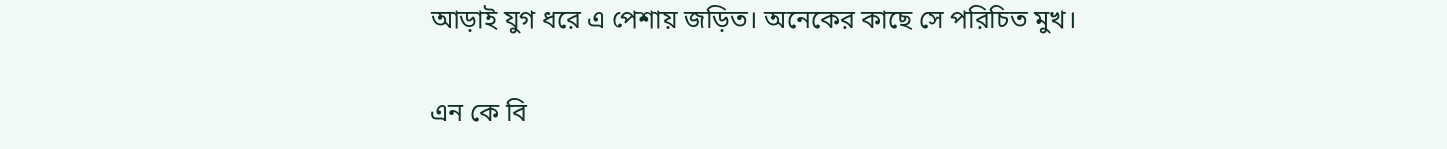আড়াই যুগ ধরে এ পেশায় জড়িত। অনেকের কাছে সে পরিচিত মুখ।

এন কে বি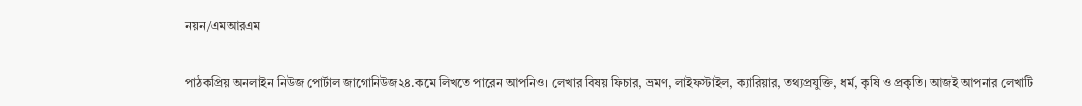নয়ন/এমআরএম

পাঠকপ্রিয় অনলাইন নিউজ পোর্টাল জাগোনিউজ২৪.কমে লিখতে পারেন আপনিও। লেখার বিষয় ফিচার, ভ্রমণ, লাইফস্টাইল, ক্যারিয়ার, তথ্যপ্রযুক্তি, ধর্ম, কৃষি ও প্রকৃতি। আজই আপনার লেখাটি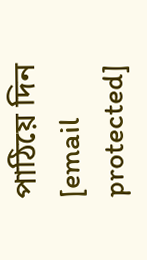পাঠিয়ে দিন [email protected]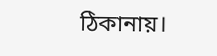ঠিকানায়।